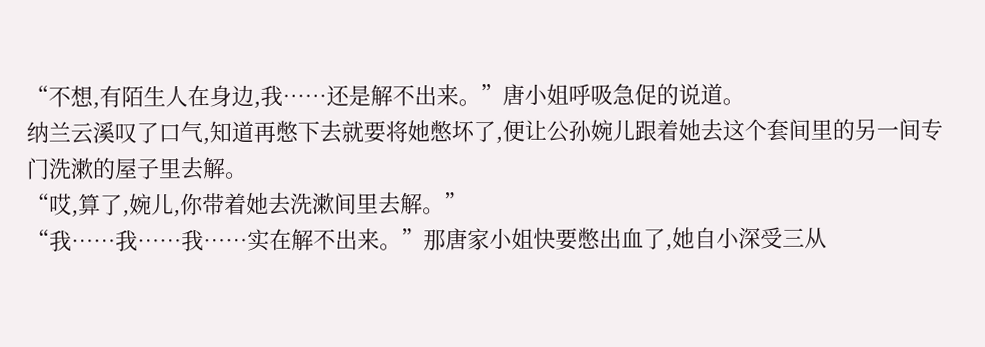“不想,有陌生人在身边,我……还是解不出来。”唐小姐呼吸急促的说道。
纳兰云溪叹了口气,知道再憋下去就要将她憋坏了,便让公孙婉儿跟着她去这个套间里的另一间专门洗漱的屋子里去解。
“哎,算了,婉儿,你带着她去洗漱间里去解。”
“我……我……我……实在解不出来。”那唐家小姐快要憋出血了,她自小深受三从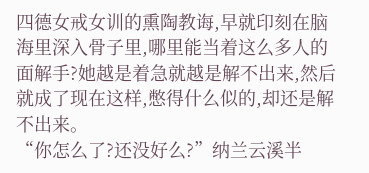四德女戒女训的熏陶教诲,早就印刻在脑海里深入骨子里,哪里能当着这么多人的面解手?她越是着急就越是解不出来,然后就成了现在这样,憋得什么似的,却还是解不出来。
“你怎么了?还没好么?”纳兰云溪半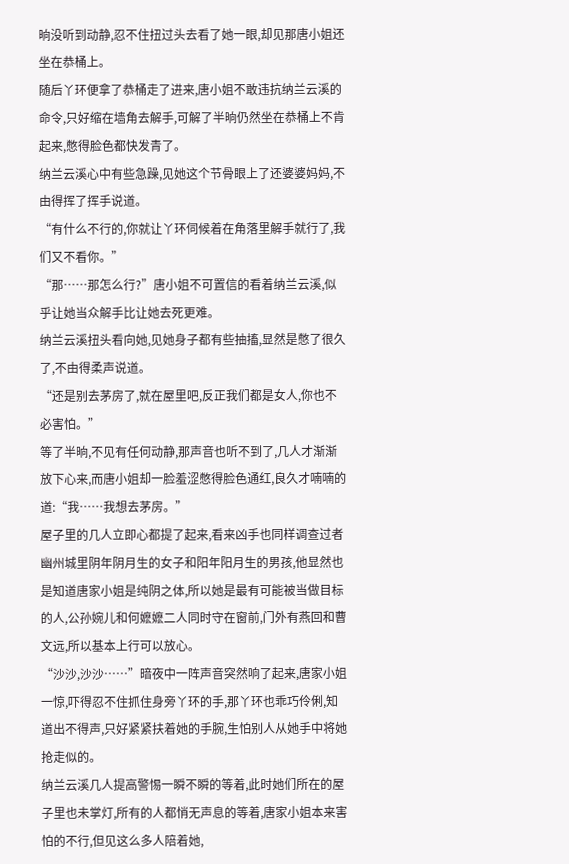晌没听到动静,忍不住扭过头去看了她一眼,却见那唐小姐还坐在恭桶上。
随后丫环便拿了恭桶走了进来,唐小姐不敢违抗纳兰云溪的命令,只好缩在墙角去解手,可解了半晌仍然坐在恭桶上不肯起来,憋得脸色都快发青了。
纳兰云溪心中有些急躁,见她这个节骨眼上了还婆婆妈妈,不由得挥了挥手说道。
“有什么不行的,你就让丫环伺候着在角落里解手就行了,我们又不看你。”
“那……那怎么行?”唐小姐不可置信的看着纳兰云溪,似乎让她当众解手比让她去死更难。
纳兰云溪扭头看向她,见她身子都有些抽搐,显然是憋了很久了,不由得柔声说道。
“还是别去茅房了,就在屋里吧,反正我们都是女人,你也不必害怕。”
等了半晌,不见有任何动静,那声音也听不到了,几人才渐渐放下心来,而唐小姐却一脸羞涩憋得脸色通红,良久才喃喃的道:“我……我想去茅房。”
屋子里的几人立即心都提了起来,看来凶手也同样调查过者幽州城里阴年阴月生的女子和阳年阳月生的男孩,他显然也是知道唐家小姐是纯阴之体,所以她是最有可能被当做目标的人,公孙婉儿和何嬷嬷二人同时守在窗前,门外有燕回和曹文远,所以基本上行可以放心。
“沙沙,沙沙……”暗夜中一阵声音突然响了起来,唐家小姐一惊,吓得忍不住抓住身旁丫环的手,那丫环也乖巧伶俐,知道出不得声,只好紧紧扶着她的手腕,生怕别人从她手中将她抢走似的。
纳兰云溪几人提高警惕一瞬不瞬的等着,此时她们所在的屋子里也未掌灯,所有的人都悄无声息的等着,唐家小姐本来害怕的不行,但见这么多人陪着她,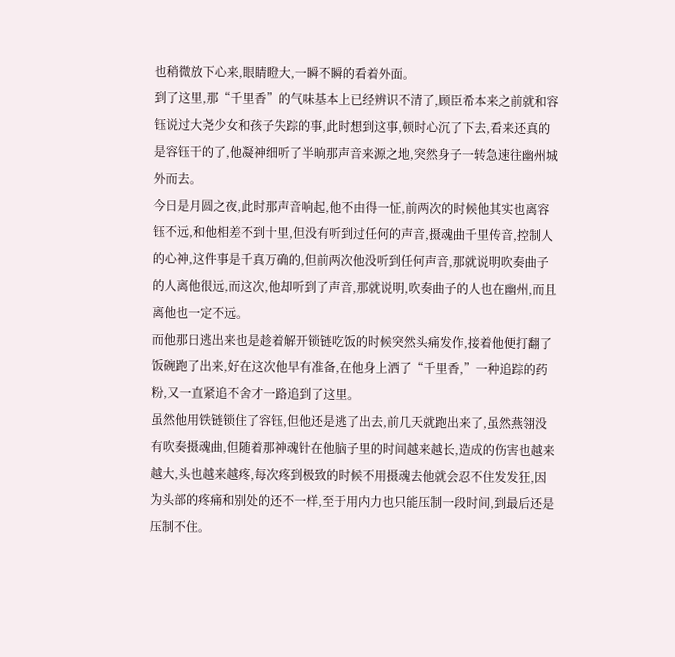也稍微放下心来,眼睛瞪大,一瞬不瞬的看着外面。
到了这里,那“千里香”的气味基本上已经辨识不清了,顾臣希本来之前就和容钰说过大尧少女和孩子失踪的事,此时想到这事,顿时心沉了下去,看来还真的是容钰干的了,他凝神细听了半晌那声音来源之地,突然身子一转急速往幽州城外而去。
今日是月圆之夜,此时那声音响起,他不由得一怔,前两次的时候他其实也离容钰不远,和他相差不到十里,但没有听到过任何的声音,摄魂曲千里传音,控制人的心神,这件事是千真万确的,但前两次他没听到任何声音,那就说明吹奏曲子的人离他很远,而这次,他却听到了声音,那就说明,吹奏曲子的人也在幽州,而且离他也一定不远。
而他那日逃出来也是趁着解开锁链吃饭的时候突然头痛发作,接着他便打翻了饭碗跑了出来,好在这次他早有准备,在他身上洒了“千里香,”一种追踪的药粉,又一直紧追不舍才一路追到了这里。
虽然他用铁链锁住了容钰,但他还是逃了出去,前几天就跑出来了,虽然燕翎没有吹奏摄魂曲,但随着那神魂针在他脑子里的时间越来越长,造成的伤害也越来越大,头也越来越疼,每次疼到极致的时候不用摄魂去他就会忍不住发发狂,因为头部的疼痛和别处的还不一样,至于用内力也只能压制一段时间,到最后还是压制不住。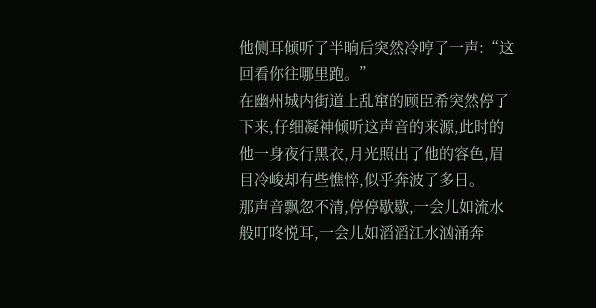他侧耳倾听了半晌后突然冷哼了一声:“这回看你往哪里跑。”
在幽州城内街道上乱窜的顾臣希突然停了下来,仔细凝神倾听这声音的来源,此时的他一身夜行黑衣,月光照出了他的容色,眉目冷峻却有些憔悴,似乎奔波了多日。
那声音飘忽不清,停停歇歇,一会儿如流水般叮咚悦耳,一会儿如滔滔江水汹涌奔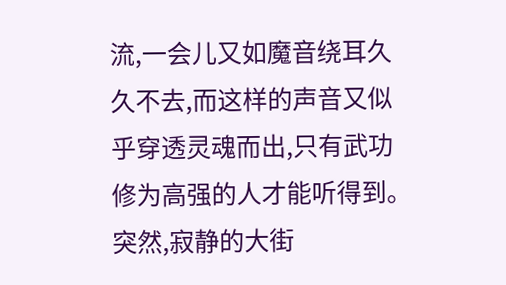流,一会儿又如魔音绕耳久久不去,而这样的声音又似乎穿透灵魂而出,只有武功修为高强的人才能听得到。
突然,寂静的大街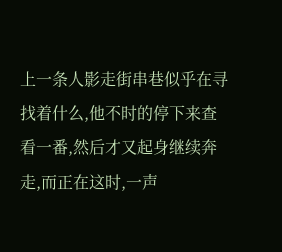上一条人影走街串巷似乎在寻找着什么,他不时的停下来查看一番,然后才又起身继续奔走,而正在这时,一声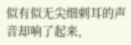似有似无尖细刺耳的声音却响了起来,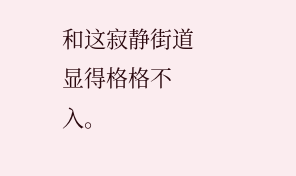和这寂静街道显得格格不入。